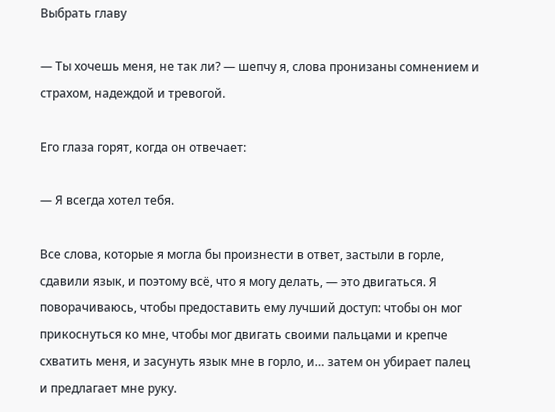Выбрать главу

— Ты хочешь меня, не так ли? — шепчу я, слова пронизаны сомнением и страхом, надеждой и тревогой.

Его глаза горят, когда он отвечает:

— Я всегда хотел тебя.

Все слова, которые я могла бы произнести в ответ, застыли в горле, сдавили язык, и поэтому всё, что я могу делать, — это двигаться. Я поворачиваюсь, чтобы предоставить ему лучший доступ: чтобы он мог прикоснуться ко мне, чтобы мог двигать своими пальцами и крепче схватить меня, и засунуть язык мне в горло, и… затем он убирает палец и предлагает мне руку.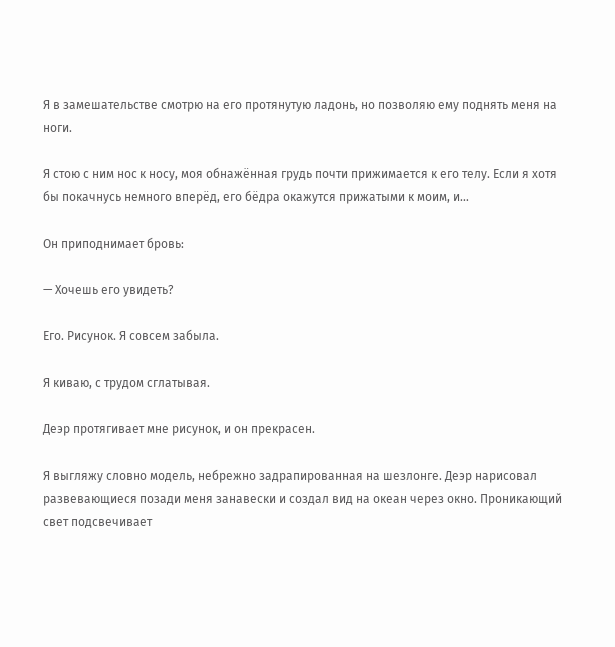Я в замешательстве смотрю на его протянутую ладонь, но позволяю ему поднять меня на ноги.

Я стою с ним нос к носу, моя обнажённая грудь почти прижимается к его телу. Если я хотя бы покачнусь немного вперёд, его бёдра окажутся прижатыми к моим, и…

Он приподнимает бровь:

— Хочешь его увидеть?

Его. Рисунок. Я совсем забыла.

Я киваю, с трудом сглатывая.

Деэр протягивает мне рисунок, и он прекрасен.

Я выгляжу словно модель, небрежно задрапированная на шезлонге. Деэр нарисовал развевающиеся позади меня занавески и создал вид на океан через окно. Проникающий свет подсвечивает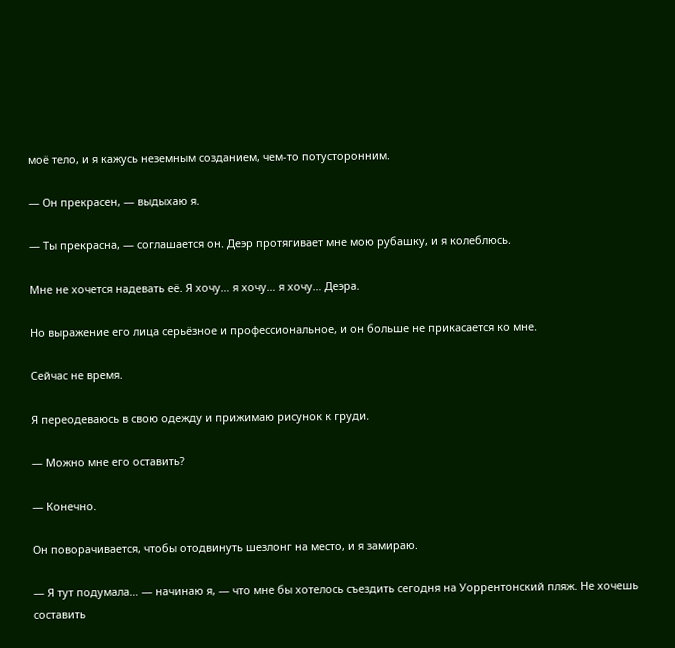моё тело, и я кажусь неземным созданием, чем-то потусторонним.

— Он прекрасен, — выдыхаю я.

— Ты прекрасна, — соглашается он. Деэр протягивает мне мою рубашку, и я колеблюсь.

Мне не хочется надевать её. Я хочу… я хочу… я хочу… Деэра.

Но выражение его лица серьёзное и профессиональное, и он больше не прикасается ко мне.

Сейчас не время.

Я переодеваюсь в свою одежду и прижимаю рисунок к груди.

— Можно мне его оставить?

— Конечно.

Он поворачивается, чтобы отодвинуть шезлонг на место, и я замираю.

— Я тут подумала… — начинаю я, — что мне бы хотелось съездить сегодня на Уоррентонский пляж. Не хочешь составить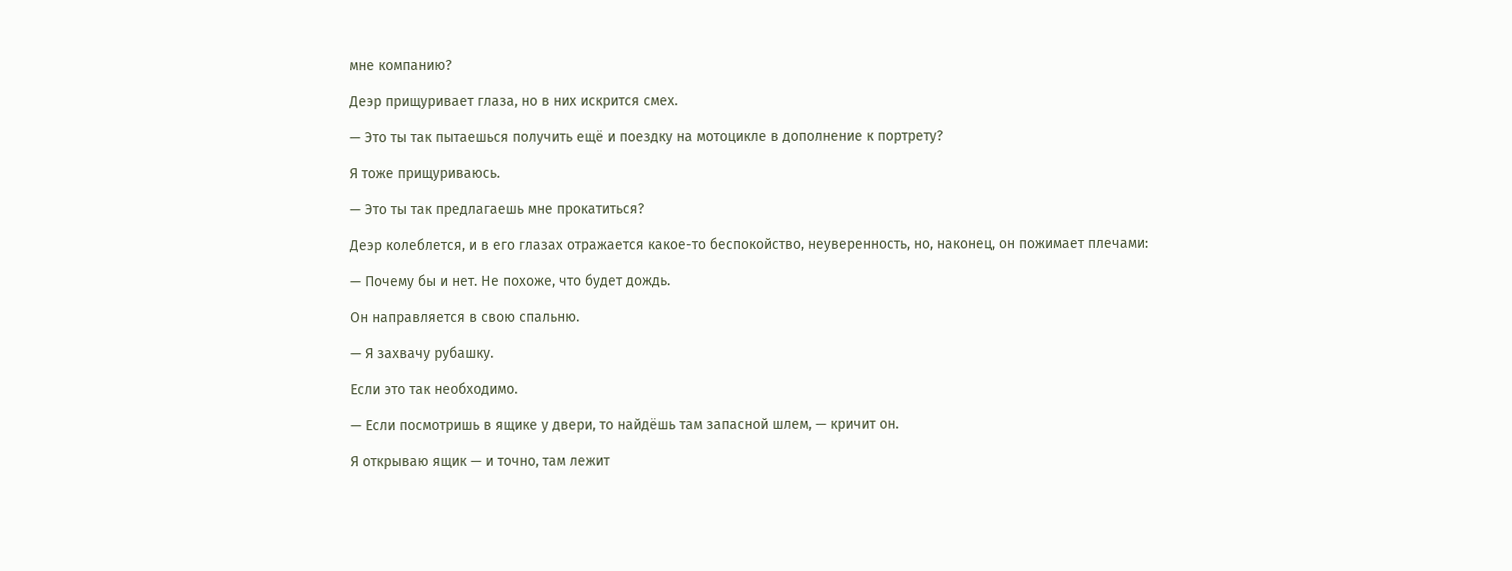мне компанию?

Деэр прищуривает глаза, но в них искрится смех.

— Это ты так пытаешься получить ещё и поездку на мотоцикле в дополнение к портрету?

Я тоже прищуриваюсь.

— Это ты так предлагаешь мне прокатиться?

Деэр колеблется, и в его глазах отражается какое-то беспокойство, неуверенность, но, наконец, он пожимает плечами:

— Почему бы и нет. Не похоже, что будет дождь.

Он направляется в свою спальню.

— Я захвачу рубашку.

Если это так необходимо.

— Если посмотришь в ящике у двери, то найдёшь там запасной шлем, — кричит он.

Я открываю ящик — и точно, там лежит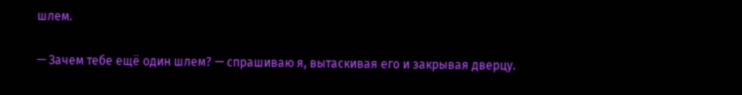шлем.

— Зачем тебе ещё один шлем? — спрашиваю я, вытаскивая его и закрывая дверцу.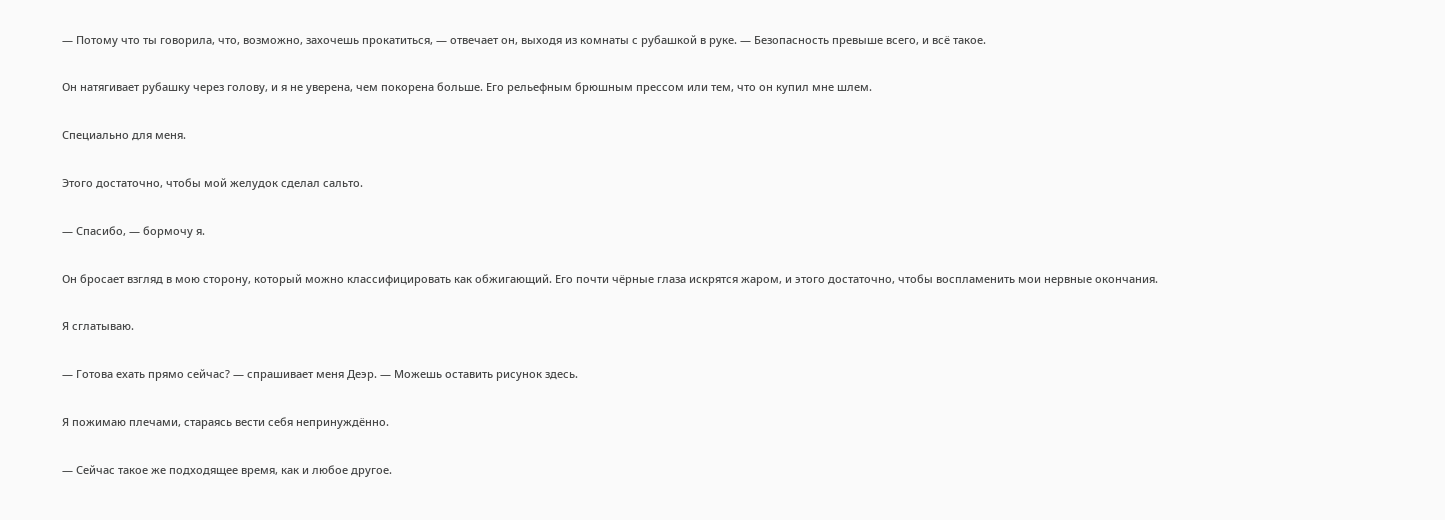— Потому что ты говорила, что, возможно, захочешь прокатиться, — отвечает он, выходя из комнаты с рубашкой в руке. — Безопасность превыше всего, и всё такое.

Он натягивает рубашку через голову, и я не уверена, чем покорена больше. Его рельефным брюшным прессом или тем, что он купил мне шлем.

Специально для меня.

Этого достаточно, чтобы мой желудок сделал сальто.

— Спасибо, — бормочу я.

Он бросает взгляд в мою сторону, который можно классифицировать как обжигающий. Его почти чёрные глаза искрятся жаром, и этого достаточно, чтобы воспламенить мои нервные окончания.

Я сглатываю.

— Готова ехать прямо сейчас? — спрашивает меня Деэр. — Можешь оставить рисунок здесь.

Я пожимаю плечами, стараясь вести себя непринуждённо.

— Сейчас такое же подходящее время, как и любое другое.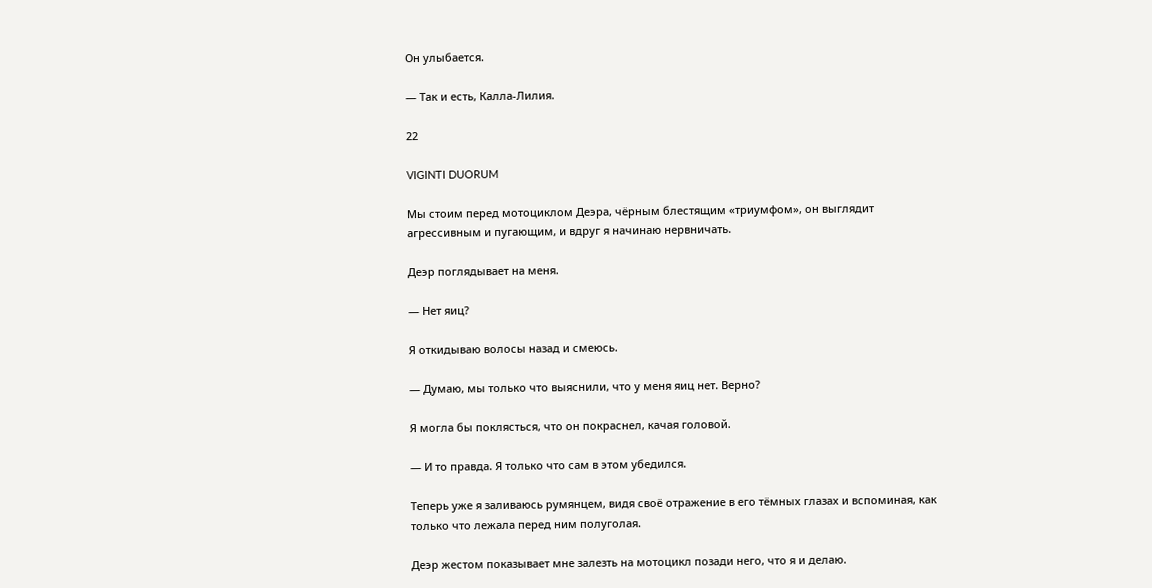Он улыбается.

— Так и есть, Калла-Лилия.

22

VIGINTI DUORUM

Мы стоим перед мотоциклом Деэра, чёрным блестящим «триумфом», он выглядит агрессивным и пугающим, и вдруг я начинаю нервничать.

Деэр поглядывает на меня.

— Нет яиц?

Я откидываю волосы назад и смеюсь.

— Думаю, мы только что выяснили, что у меня яиц нет. Верно?

Я могла бы поклясться, что он покраснел, качая головой.

— И то правда. Я только что сам в этом убедился.

Теперь уже я заливаюсь румянцем, видя своё отражение в его тёмных глазах и вспоминая, как только что лежала перед ним полуголая.

Деэр жестом показывает мне залезть на мотоцикл позади него, что я и делаю.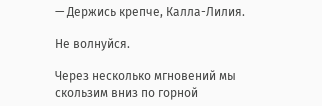— Держись крепче, Калла-Лилия.

Не волнуйся.

Через несколько мгновений мы скользим вниз по горной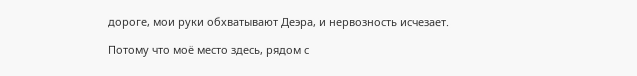дороге, мои руки обхватывают Деэра, и нервозность исчезает.

Потому что моё место здесь, рядом с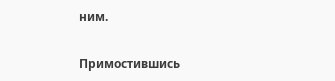ним.

Примостившись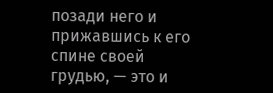позади него и прижавшись к его спине своей грудью, — это и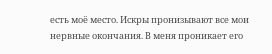есть моё место. Искры пронизывают все мои нервные окончания. В меня проникает его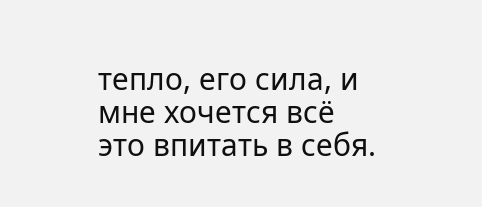тепло, его сила, и мне хочется всё это впитать в себя.